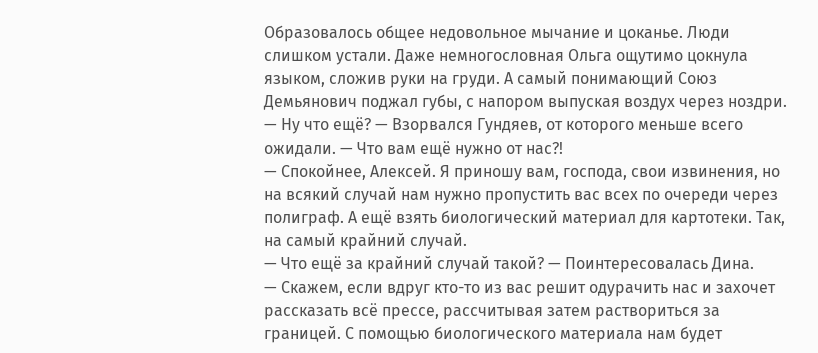Образовалось общее недовольное мычание и цоканье. Люди слишком устали. Даже немногословная Ольга ощутимо цокнула языком, сложив руки на груди. А самый понимающий Союз Демьянович поджал губы, с напором выпуская воздух через ноздри.
— Ну что ещё? — Взорвался Гундяев, от которого меньше всего ожидали. — Что вам ещё нужно от нас?!
— Спокойнее, Алексей. Я приношу вам, господа, свои извинения, но на всякий случай нам нужно пропустить вас всех по очереди через полиграф. А ещё взять биологический материал для картотеки. Так, на самый крайний случай.
— Что ещё за крайний случай такой? — Поинтересовалась Дина.
— Скажем, если вдруг кто-то из вас решит одурачить нас и захочет рассказать всё прессе, рассчитывая затем раствориться за границей. С помощью биологического материала нам будет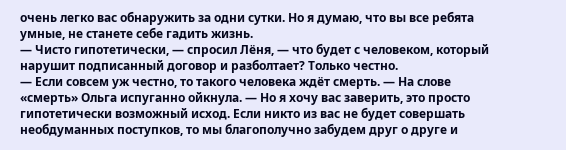очень легко вас обнаружить за одни сутки. Но я думаю, что вы все ребята умные, не станете себе гадить жизнь.
— Чисто гипотетически, — спросил Лёня, — что будет с человеком, который нарушит подписанный договор и разболтает? Только честно.
— Если совсем уж честно, то такого человека ждёт смерть. — На слове «смерть» Ольга испуганно ойкнула. — Но я хочу вас заверить, это просто гипотетически возможный исход. Если никто из вас не будет совершать необдуманных поступков, то мы благополучно забудем друг о друге и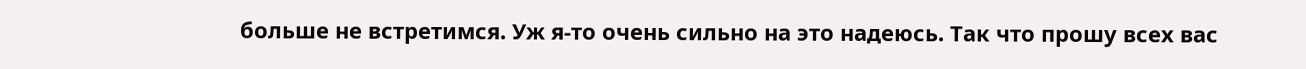больше не встретимся. Уж я-то очень сильно на это надеюсь. Так что прошу всех вас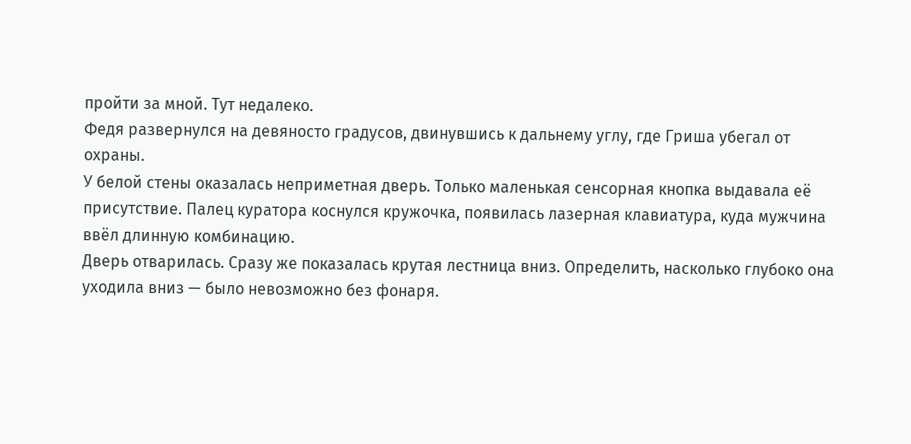пройти за мной. Тут недалеко.
Федя развернулся на девяносто градусов, двинувшись к дальнему углу, где Гриша убегал от охраны.
У белой стены оказалась неприметная дверь. Только маленькая сенсорная кнопка выдавала её присутствие. Палец куратора коснулся кружочка, появилась лазерная клавиатура, куда мужчина ввёл длинную комбинацию.
Дверь отварилась. Сразу же показалась крутая лестница вниз. Определить, насколько глубоко она уходила вниз — было невозможно без фонаря.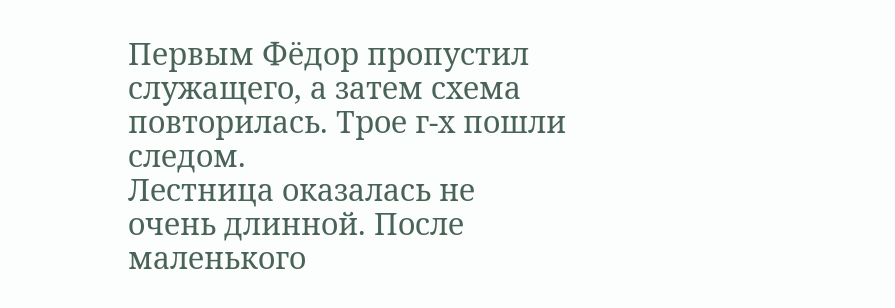Первым Фёдор пропустил служащего, а затем схема повторилась. Трое г-х пошли следом.
Лестница оказалась не очень длинной. После маленького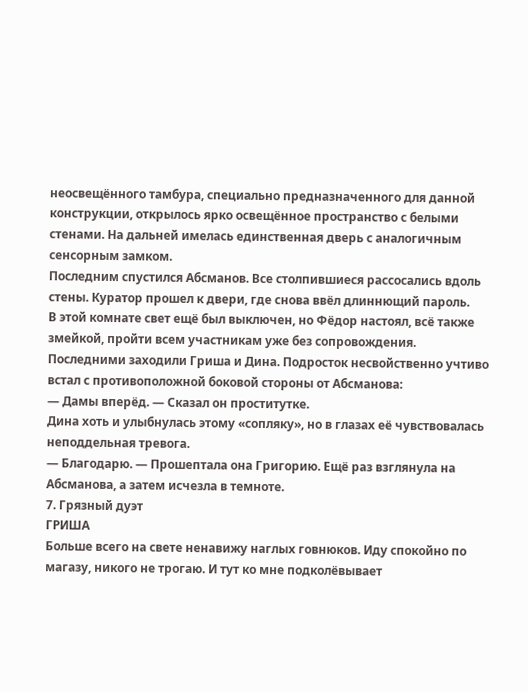неосвещённого тамбура, специально предназначенного для данной конструкции, открылось ярко освещённое пространство с белыми стенами. На дальней имелась единственная дверь с аналогичным сенсорным замком.
Последним спустился Абсманов. Все столпившиеся рассосались вдоль стены. Куратор прошел к двери, где снова ввёл длиннющий пароль.
В этой комнате свет ещё был выключен, но Фёдор настоял, всё также змейкой, пройти всем участникам уже без сопровождения.
Последними заходили Гриша и Дина. Подросток несвойственно учтиво встал с противоположной боковой стороны от Абсманова:
— Дамы вперёд. — Сказал он проститутке.
Дина хоть и улыбнулась этому «сопляку», но в глазах её чувствовалась неподдельная тревога.
— Благодарю. — Прошептала она Григорию. Ещё раз взглянула на Абсманова, а затем исчезла в темноте.
7. Грязный дуэт
ГРИША
Больше всего на свете ненавижу наглых говнюков. Иду спокойно по магазу, никого не трогаю. И тут ко мне подколёвывает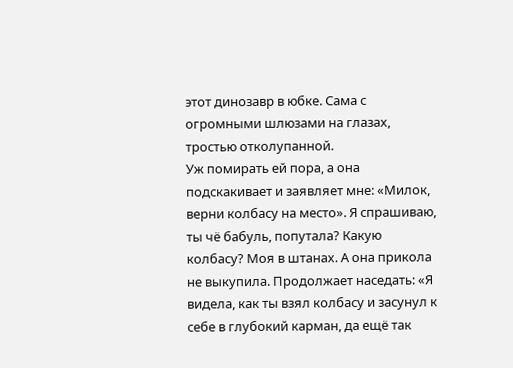этот динозавр в юбке. Сама с огромными шлюзами на глазах, тростью отколупанной.
Уж помирать ей пора, а она подскакивает и заявляет мне: «Милок, верни колбасу на место». Я спрашиваю, ты чё бабуль, попутала? Какую колбасу? Моя в штанах. А она прикола не выкупила. Продолжает наседать: «Я видела, как ты взял колбасу и засунул к себе в глубокий карман, да ещё так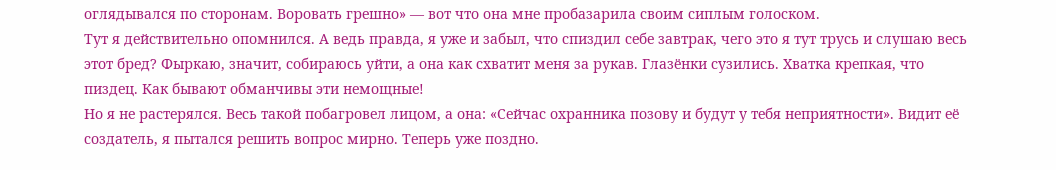оглядывался по сторонам. Воровать грешно» — вот что она мне пробазарила своим сиплым голоском.
Тут я действительно опомнился. А ведь правда, я уже и забыл, что спиздил себе завтрак, чего это я тут трусь и слушаю весь этот бред? Фыркаю, значит, собираюсь уйти, а она как схватит меня за рукав. Глазёнки сузились. Хватка крепкая, что пиздец. Как бывают обманчивы эти немощные!
Но я не растерялся. Весь такой побагровел лицом, а она: «Сейчас охранника позову и будут у тебя неприятности». Видит её создатель, я пытался решить вопрос мирно. Теперь уже поздно.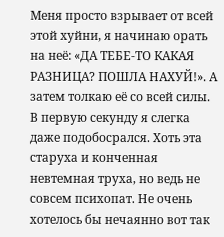Меня просто взрывает от всей этой хуйни, я начинаю орать на неё: «ДА ТЕБЕ-ТО КАКАЯ РАЗНИЦА? ПОШЛА НАХУЙ!». А затем толкаю её со всей силы.
В первую секунду я слегка даже подобосрался. Хоть эта старуха и конченная невтемная труха, но ведь не совсем психопат. Не очень хотелось бы нечаянно вот так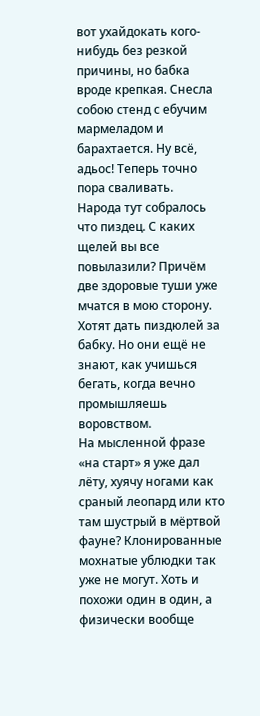вот ухайдокать кого-нибудь без резкой причины, но бабка вроде крепкая. Снесла собою стенд с ебучим мармеладом и барахтается. Ну всё, адьос! Теперь точно пора сваливать.
Народа тут собралось что пиздец. С каких щелей вы все повылазили? Причём две здоровые туши уже мчатся в мою сторону. Хотят дать пиздюлей за бабку. Но они ещё не знают, как учишься бегать, когда вечно промышляешь воровством.
На мысленной фразе «на старт» я уже дал лёту, хуячу ногами как сраный леопард или кто там шустрый в мёртвой фауне? Клонированные мохнатые ублюдки так уже не могут. Хоть и похожи один в один, а физически вообще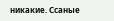никакие. Ссаные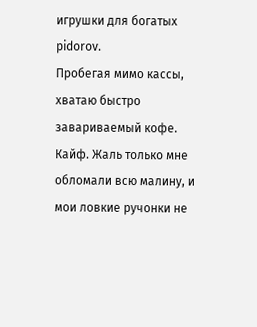игрушки для богатых pidorov.
Пробегая мимо кассы, хватаю быстро завариваемый кофе. Кайф. Жаль только мне обломали всю малину, и мои ловкие ручонки не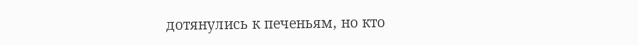дотянулись к печеньям, но кто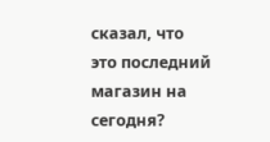сказал, что это последний магазин на сегодня?